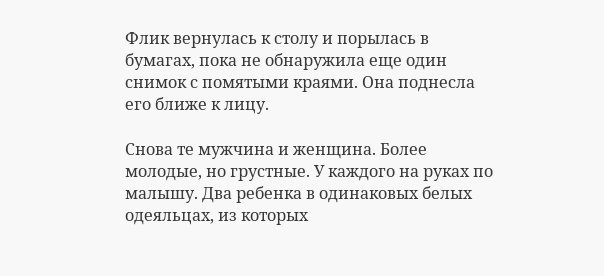Флик вернулась к столу и порылась в бумагах, пока не обнаружила еще один снимок с помятыми краями. Она поднесла его ближе к лицу.

Снова те мужчина и женщина. Более молодые, но грустные. У каждого на руках по малышу. Два ребенка в одинаковых белых одеяльцах, из которых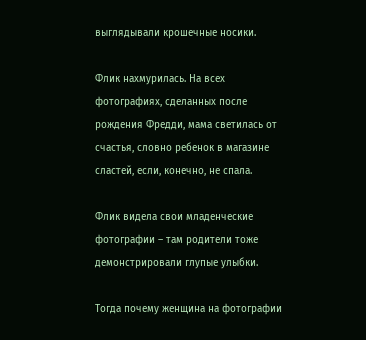выглядывали крошечные носики.

Флик нахмурилась. На всех фотографиях, сделанных после рождения Фредди, мама светилась от счастья, словно ребенок в магазине сластей, если, конечно, не спала.

Флик видела свои младенческие фотографии – там родители тоже демонстрировали глупые улыбки.

Тогда почему женщина на фотографии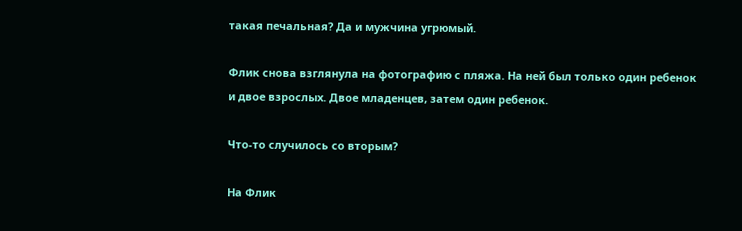такая печальная? Да и мужчина угрюмый.

Флик снова взглянула на фотографию с пляжа. На ней был только один ребенок и двое взрослых. Двое младенцев, затем один ребенок.

Что-то случилось со вторым?

На Флик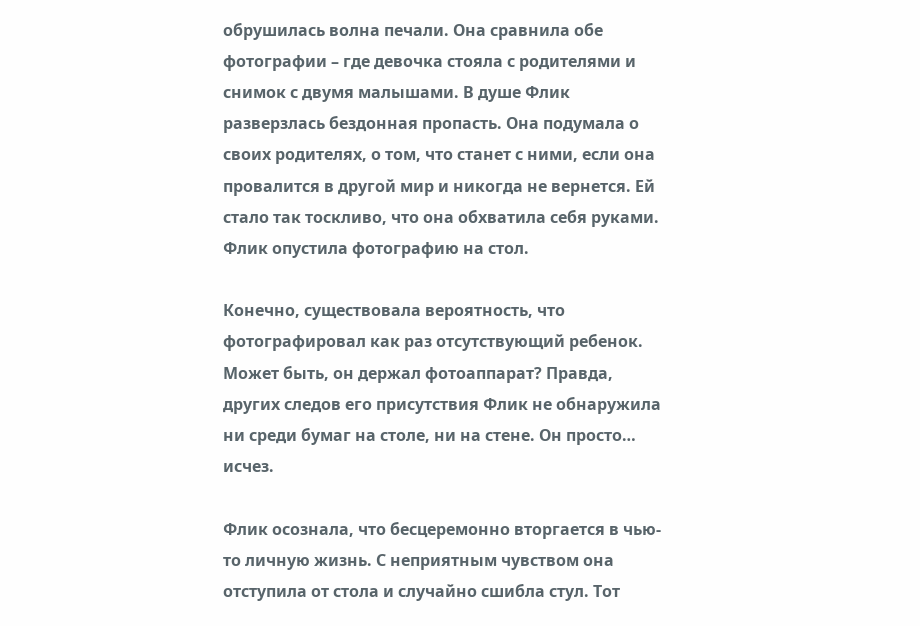обрушилась волна печали. Она сравнила обе фотографии – где девочка стояла с родителями и снимок с двумя малышами. В душе Флик разверзлась бездонная пропасть. Она подумала о своих родителях, о том, что станет с ними, если она провалится в другой мир и никогда не вернется. Ей стало так тоскливо, что она обхватила себя руками. Флик опустила фотографию на стол.

Конечно, существовала вероятность, что фотографировал как раз отсутствующий ребенок. Может быть, он держал фотоаппарат? Правда, других следов его присутствия Флик не обнаружила ни среди бумаг на столе, ни на стене. Он просто… исчез.

Флик осознала, что бесцеремонно вторгается в чью-то личную жизнь. С неприятным чувством она отступила от стола и случайно сшибла стул. Тот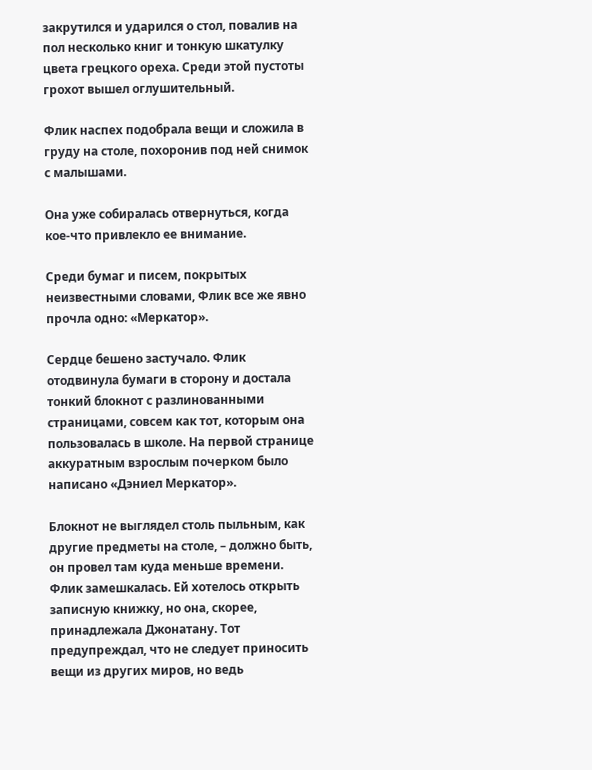закрутился и ударился о стол, повалив на пол несколько книг и тонкую шкатулку цвета грецкого ореха. Среди этой пустоты грохот вышел оглушительный.

Флик наспех подобрала вещи и сложила в груду на столе, похоронив под ней снимок с малышами.

Она уже собиралась отвернуться, когда кое-что привлекло ее внимание.

Среди бумаг и писем, покрытых неизвестными словами, Флик все же явно прочла одно: «Меркатор».

Сердце бешено застучало. Флик отодвинула бумаги в сторону и достала тонкий блокнот с разлинованными страницами, совсем как тот, которым она пользовалась в школе. На первой странице аккуратным взрослым почерком было написано «Дэниел Меркатор».

Блокнот не выглядел столь пыльным, как другие предметы на столе, – должно быть, он провел там куда меньше времени. Флик замешкалась. Ей хотелось открыть записную книжку, но она, скорее, принадлежала Джонатану. Тот предупреждал, что не следует приносить вещи из других миров, но ведь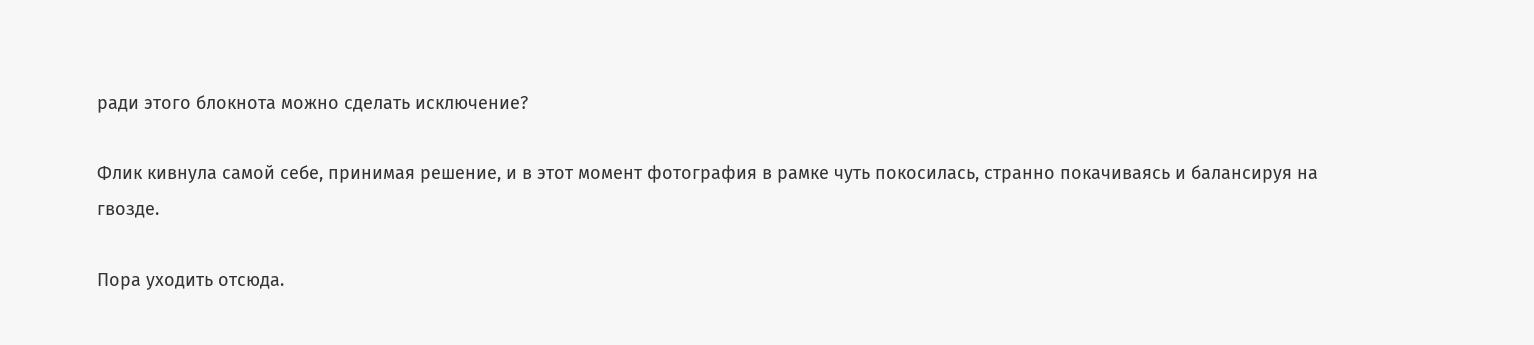ради этого блокнота можно сделать исключение?

Флик кивнула самой себе, принимая решение, и в этот момент фотография в рамке чуть покосилась, странно покачиваясь и балансируя на гвозде.

Пора уходить отсюда.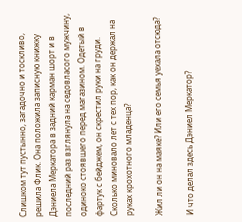Слишком тут пустынно, загадочно и тоскливо, решила Флик. Она положила записную книжку Дэниела Меркатора в задний карман шорт и в последний раз взглянула на седовласого мужчину, одиноко стоявшего перед магазином. Одетый в фартук с бейджем, он скрестил руки на груди. Сколько миновало лет с тех пор, как он держал на руках крохотного младенца?

Жил ли он на маяке? Или его семья уехала отсюда?

И что делал здесь Дэниел Меркатор?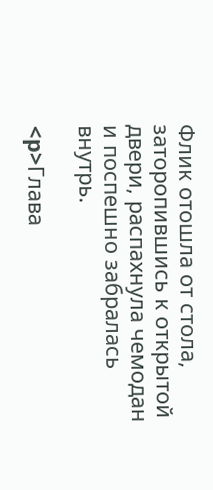Флик отошла от стола, заторопившись к открытой двери, распахнула чемодан и поспешно забралась внутрь.

<p>Глава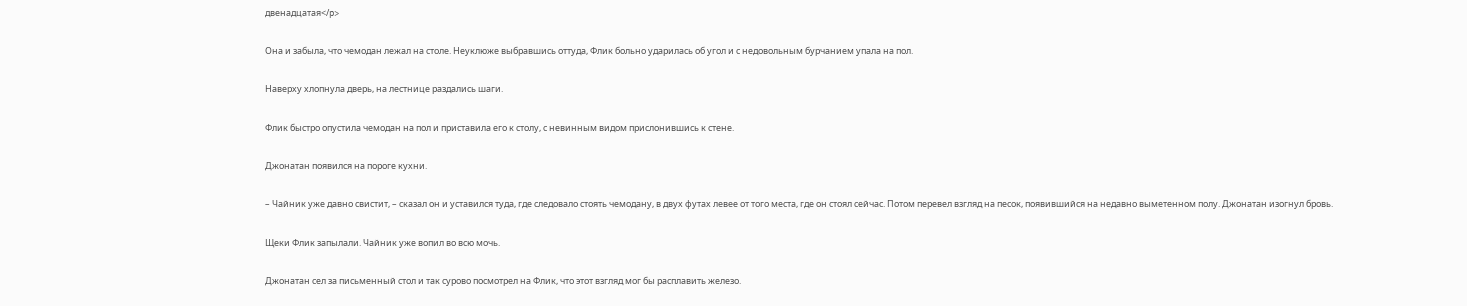двенадцатая</p>

Она и забыла, что чемодан лежал на столе. Неуклюже выбравшись оттуда, Флик больно ударилась об угол и с недовольным бурчанием упала на пол.

Наверху хлопнула дверь, на лестнице раздались шаги.

Флик быстро опустила чемодан на пол и приставила его к столу, с невинным видом прислонившись к стене.

Джонатан появился на пороге кухни.

– Чайник уже давно свистит, – сказал он и уставился туда, где следовало стоять чемодану, в двух футах левее от того места, где он стоял сейчас. Потом перевел взгляд на песок, появившийся на недавно выметенном полу. Джонатан изогнул бровь.

Щеки Флик запылали. Чайник уже вопил во всю мочь.

Джонатан сел за письменный стол и так сурово посмотрел на Флик, что этот взгляд мог бы расплавить железо.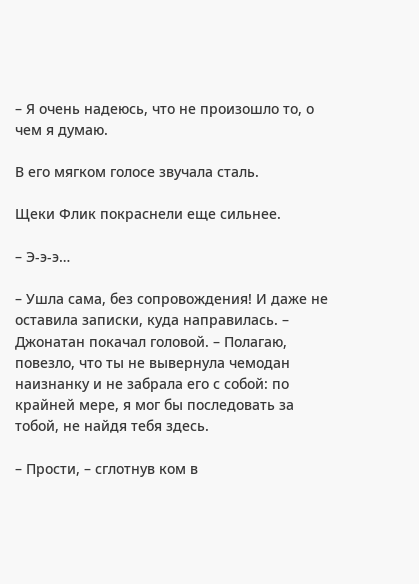– Я очень надеюсь, что не произошло то, о чем я думаю.

В его мягком голосе звучала сталь.

Щеки Флик покраснели еще сильнее.

– Э-э-э…

– Ушла сама, без сопровождения! И даже не оставила записки, куда направилась. – Джонатан покачал головой. – Полагаю, повезло, что ты не вывернула чемодан наизнанку и не забрала его с собой: по крайней мере, я мог бы последовать за тобой, не найдя тебя здесь.

– Прости, – сглотнув ком в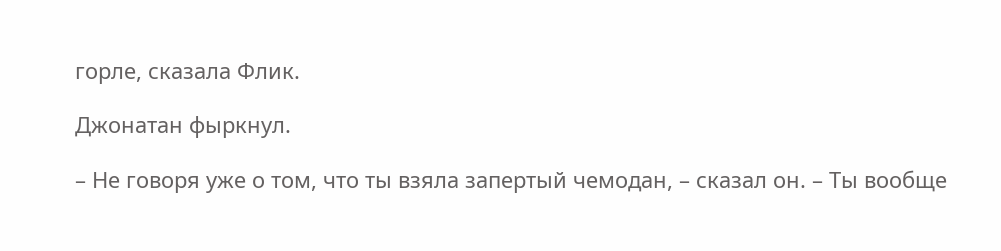горле, сказала Флик.

Джонатан фыркнул.

– Не говоря уже о том, что ты взяла запертый чемодан, – сказал он. – Ты вообще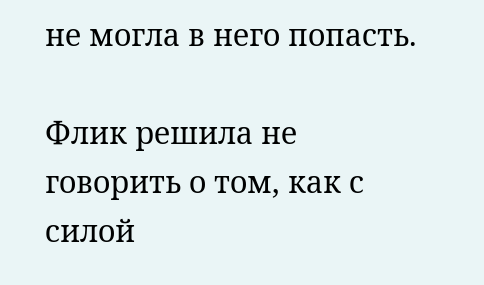не могла в него попасть.

Флик решила не говорить о том, как с силой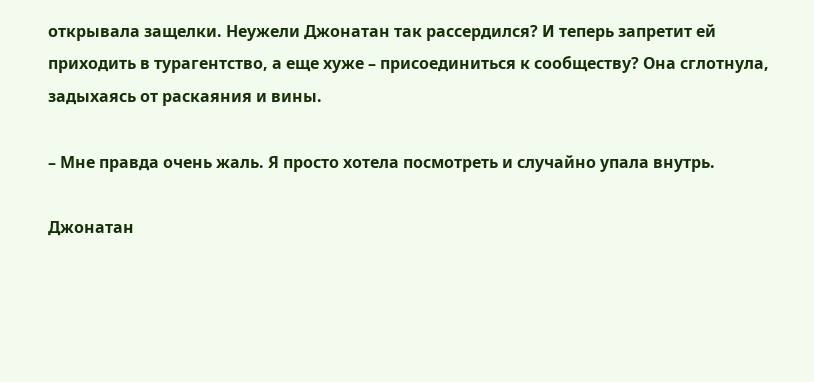открывала защелки. Неужели Джонатан так рассердился? И теперь запретит ей приходить в турагентство, а еще хуже – присоединиться к сообществу? Она сглотнула, задыхаясь от раскаяния и вины.

– Мне правда очень жаль. Я просто хотела посмотреть и случайно упала внутрь.

Джонатан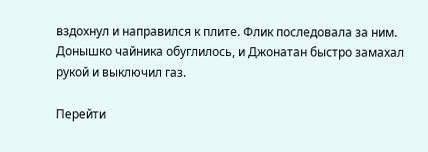вздохнул и направился к плите. Флик последовала за ним. Донышко чайника обуглилось, и Джонатан быстро замахал рукой и выключил газ.

Перейти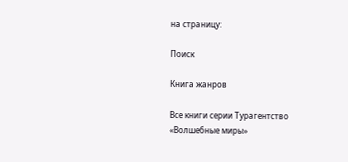на страницу:

Поиск

Книга жанров

Все книги серии Турагентство «Волшебные миры»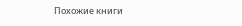Похожие книги